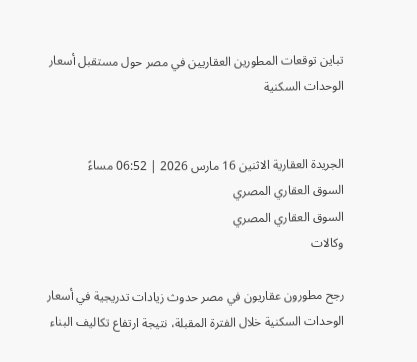تباين توقعات المطورين العقاريين في مصر حول مستقبل أسعار الوحدات السكنية


الجريدة العقارية الاثنين 16 مارس 2026 | 06:52 مساءً
السوق العقاري المصري
السوق العقاري المصري
وكالات

رجح مطورون عقاريون في مصر حدوث زيادات تدريجية في أسعار الوحدات السكنية خلال الفترة المقبلة، نتيجة ارتفاع تكاليف البناء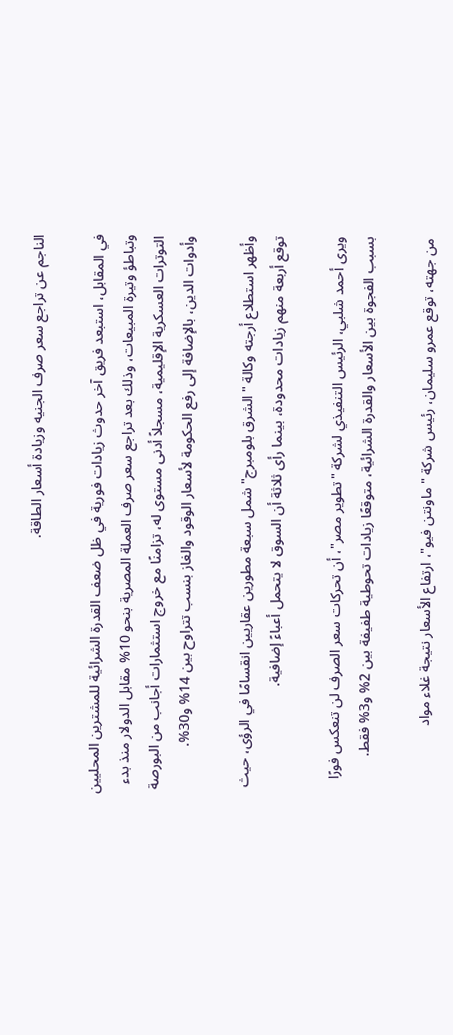الناجم عن تراجع سعر صرف الجنيه وزيادة أسعار الطاقة.

في المقابل، استبعد فريق آخر حدوث زيادات فورية في ظل ضعف القدرة الشرائية للمشترين المحليين وتباطؤ وتيرة المبيعات، وذلك بعد تراجع سعر صرف العملة المصرية بنحو 10% مقابل الدولار منذ بدء التوترات العسكرية الإقليمية، مسجلاً أدنى مستوى له، تزامنًا مع خروج استثمارات أجانب من البورصة وأدوات الدين، بالإضافة إلى رفع الحكومة لأسعار الوقود والغاز بنسب تتراوح بين 14% و30%.

وأظهر استطلاع أرجته وكالة "الشرق بلومبرج" شمل سبعة مطورين عقاريين انقسامًا في الرؤى، حيث توقع أربعة منهم زيادات محدودة، بينما رأى ثلاثة أن السوق لا يتحمل أعباءً إضافية.

ويرى أحمد شلبي، الرئيس التنفيذي لشركة "تطوير مصر"، أن تحركات سعر الصرف لن تنعكس فورًا بسبب الفجوة بين الأسعار والقدرة الشرائية، متوقعًا زيادات تحوطية طفيفة بين 2% و3% فقط.

من جهته، توقع عمرو سليمان، رئيس شركة "ماونتن فيو"، ارتفاع الأسعار نتيجة غلاء مواد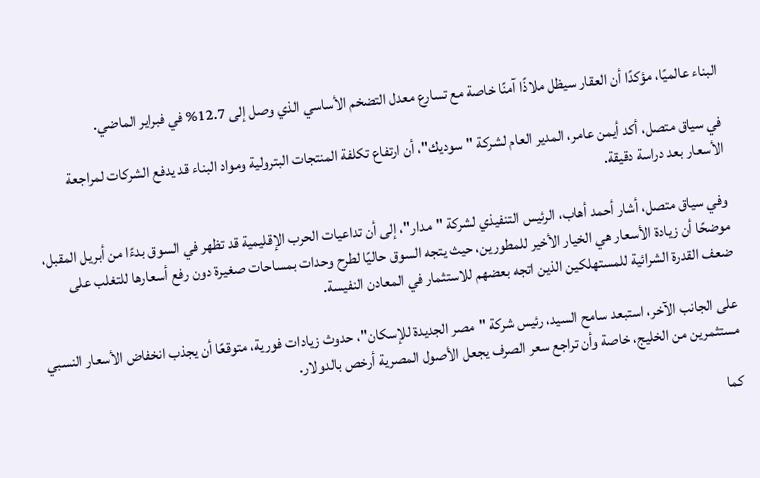البناء عالميًا، مؤكدًا أن العقار سيظل ملاذًا آمنًا خاصة مع تسارع معدل التضخم الأساسي الذي وصل إلى 12.7% في فبراير الماضي.

في سياق متصل، أكد أيمن عامر، المدير العام لشركة "سوديك"، أن ارتفاع تكلفة المنتجات البترولية ومواد البناء قد يدفع الشركات لمراجعة الأسعار بعد دراسة دقيقة.

وفي سياق متصل، أشار أحمد أهاب، الرئيس التنفيذي لشركة "مدار"، إلى أن تداعيات الحرب الإقليمية قد تظهر في السوق بدءًا من أبريل المقبل، موضحًا أن زيادة الأسعار هي الخيار الأخير للمطورين، حيث يتجه السوق حاليًا لطرح وحدات بمساحات صغيرة دون رفع أسعارها للتغلب على ضعف القدرة الشرائية للمستهلكين الذين اتجه بعضهم للاستثمار في المعادن النفيسة.

على الجانب الآخر، استبعد سامح السيد، رئيس شركة "مصر الجديدة للإسكان"، حدوث زيادات فورية، متوقعًا أن يجذب انخفاض الأسعار النسبي مستثمرين من الخليج، خاصة وأن تراجع سعر الصرف يجعل الأصول المصرية أرخص بالدولار.

كما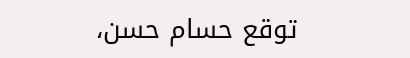توقع حسام حسن،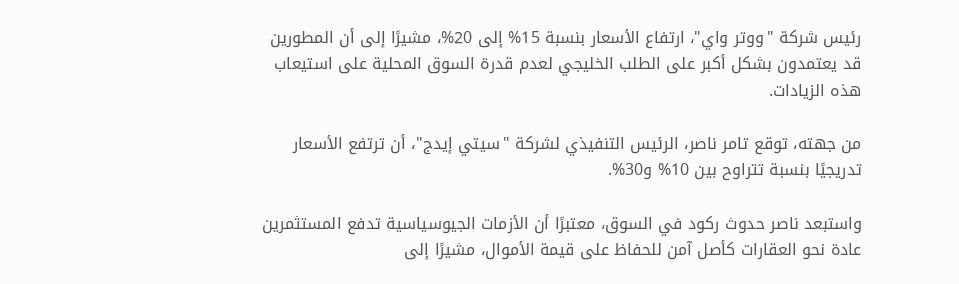رئيس شركة "ووتر واي"، ارتفاع الأسعار بنسبة 15% إلى 20%، مشيرًا إلى أن المطورين قد يعتمدون بشكل أكبر على الطلب الخليجي لعدم قدرة السوق المحلية على استيعاب هذه الزيادات.

من جهته، توقع تامر ناصر، الرئيس التنفيذي لشركة "سيتي إيدج"، أن ترتفع الأسعار تدريجيًا بنسبة تتراوح بين 10% و30%.

واستبعد ناصر حدوث ركود في السوق، معتبرًا أن الأزمات الجيوسياسية تدفع المستثمرين عادة نحو العقارات كأصل آمن للحفاظ على قيمة الأموال، مشيرًا إلى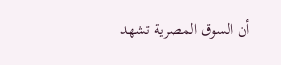أن السوق المصرية تشهد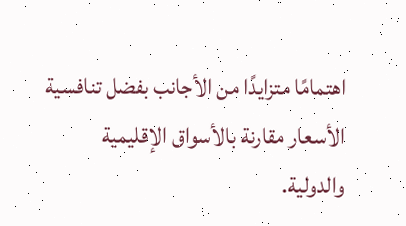اهتمامًا متزايدًا من الأجانب بفضل تنافسية الأسعار مقارنة بالأسواق الإقليمية والدولية.